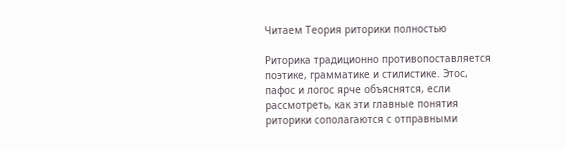Читаем Теория риторики полностью

Риторика традиционно противопоставляется поэтике, грамматике и стилистике. Этос, пафос и логос ярче объяснятся, если рассмотреть, как эти главные понятия риторики сополагаются с отправными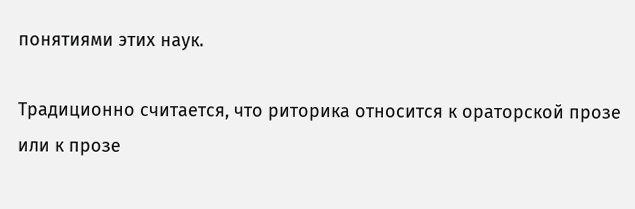понятиями этих наук.

Традиционно считается, что риторика относится к ораторской прозе или к прозе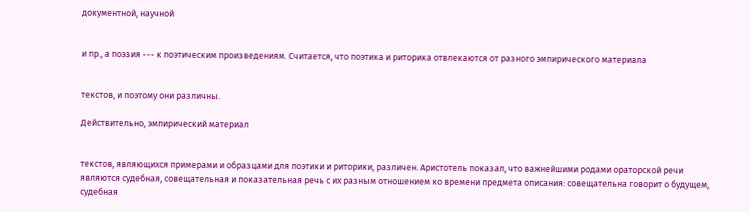документной, научной


и пр., а поэзия --- к поэтическим произведениям. Считается, что поэтика и риторика отвлекаются от разного эмпирического материала


текстов, и поэтому они различны.

Действительно, эмпирический материал


текстов, являющихся примерами и образцами для поэтики и риторики, различен. Аристотель показал, что важнейшими родами ораторской речи являются судебная, совещательная и показательная речь с их разным отношением ко времени предмета описания: совещательна говорит о будущем, судебная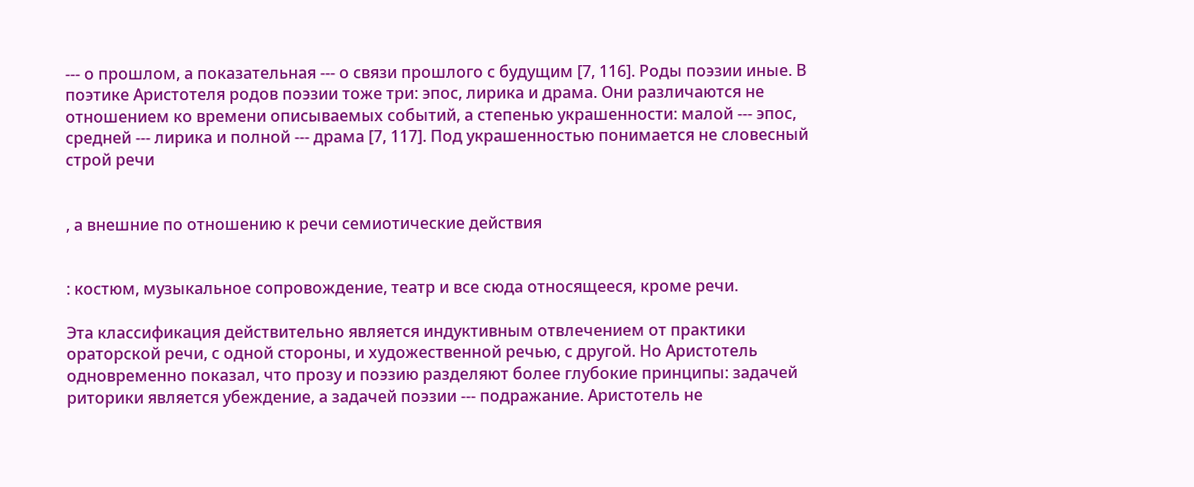--- о прошлом, а показательная --- о связи прошлого с будущим [7, 116]. Роды поэзии иные. В поэтике Аристотеля родов поэзии тоже три: эпос, лирика и драма. Они различаются не отношением ко времени описываемых событий, а степенью украшенности: малой --- эпос, средней --- лирика и полной --- драма [7, 117]. Под украшенностью понимается не словесный строй речи


, а внешние по отношению к речи семиотические действия


: костюм, музыкальное сопровождение, театр и все сюда относящееся, кроме речи.

Эта классификация действительно является индуктивным отвлечением от практики ораторской речи, с одной стороны, и художественной речью, с другой. Но Аристотель одновременно показал, что прозу и поэзию разделяют более глубокие принципы: задачей риторики является убеждение, а задачей поэзии --- подражание. Аристотель не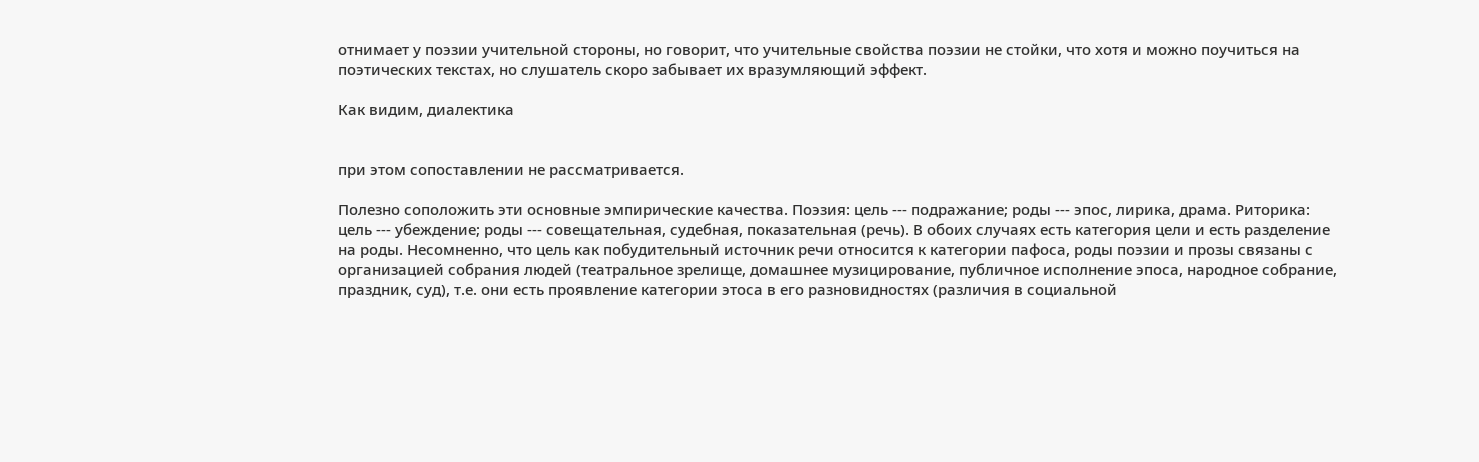отнимает у поэзии учительной стороны, но говорит, что учительные свойства поэзии не стойки, что хотя и можно поучиться на поэтических текстах, но слушатель скоро забывает их вразумляющий эффект.

Как видим, диалектика


при этом сопоставлении не рассматривается.

Полезно соположить эти основные эмпирические качества. Поэзия: цель --- подражание; роды --- эпос, лирика, драма. Риторика: цель --- убеждение; роды --- совещательная, судебная, показательная (речь). В обоих случаях есть категория цели и есть разделение на роды. Несомненно, что цель как побудительный источник речи относится к категории пафоса, роды поэзии и прозы связаны с организацией собрания людей (театральное зрелище, домашнее музицирование, публичное исполнение эпоса, народное собрание, праздник, суд), т.е. они есть проявление категории этоса в его разновидностях (различия в социальной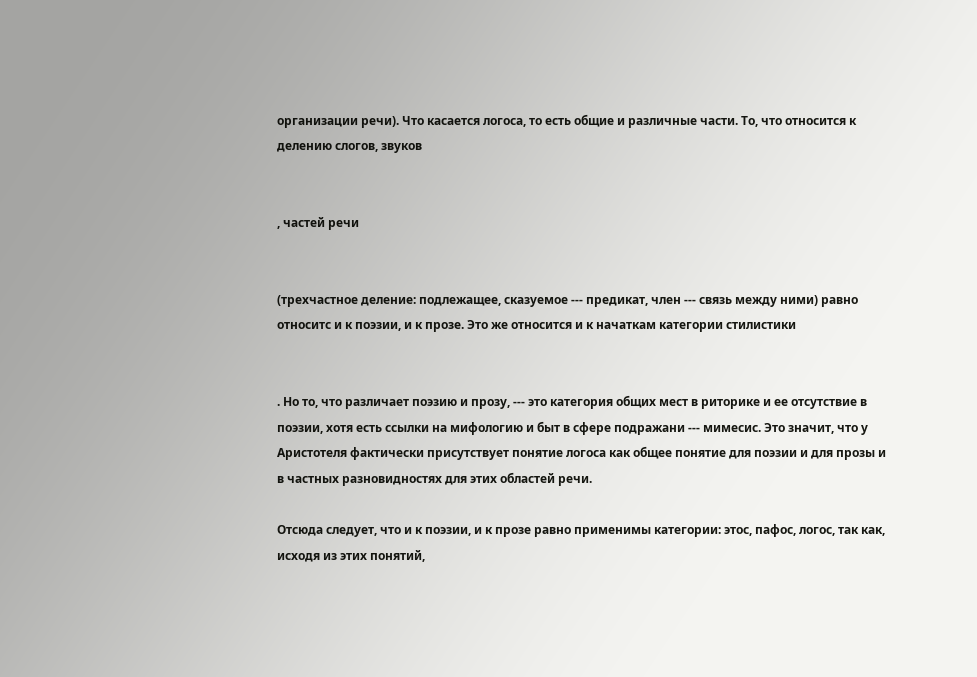организации речи). Что касается логоса, то есть общие и различные части. То, что относится к делению слогов, звуков


, частей речи


(трехчастное деление: подлежащее, сказуемое --- предикат, член --- связь между ними) равно относитс и к поэзии, и к прозе. Это же относится и к начаткам категории стилистики


. Но то, что различает поэзию и прозу, --- это категория общих мест в риторике и ее отсутствие в поэзии, хотя есть ссылки на мифологию и быт в сфере подражани --- мимесис. Это значит, что у Аристотеля фактически присутствует понятие логоса как общее понятие для поэзии и для прозы и в частных разновидностях для этих областей речи.

Отсюда следует, что и к поэзии, и к прозе равно применимы категории: этос, пафос, логос, так как, исходя из этих понятий,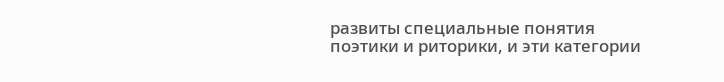развиты специальные понятия поэтики и риторики, и эти категории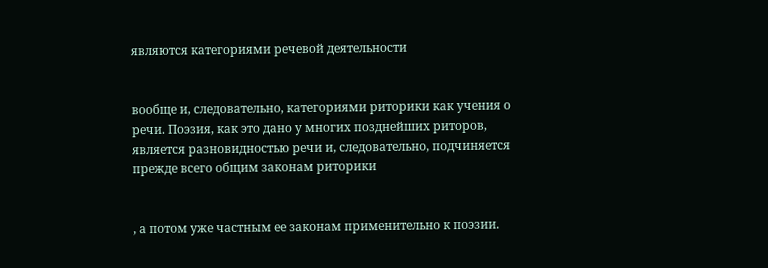являются категориями речевой деятельности


вообще и, следовательно, категориями риторики как учения о речи. Поэзия, как это дано у многих позднейших риторов, является разновидностью речи и, следовательно, подчиняется прежде всего общим законам риторики


, а потом уже частным ее законам применительно к поэзии.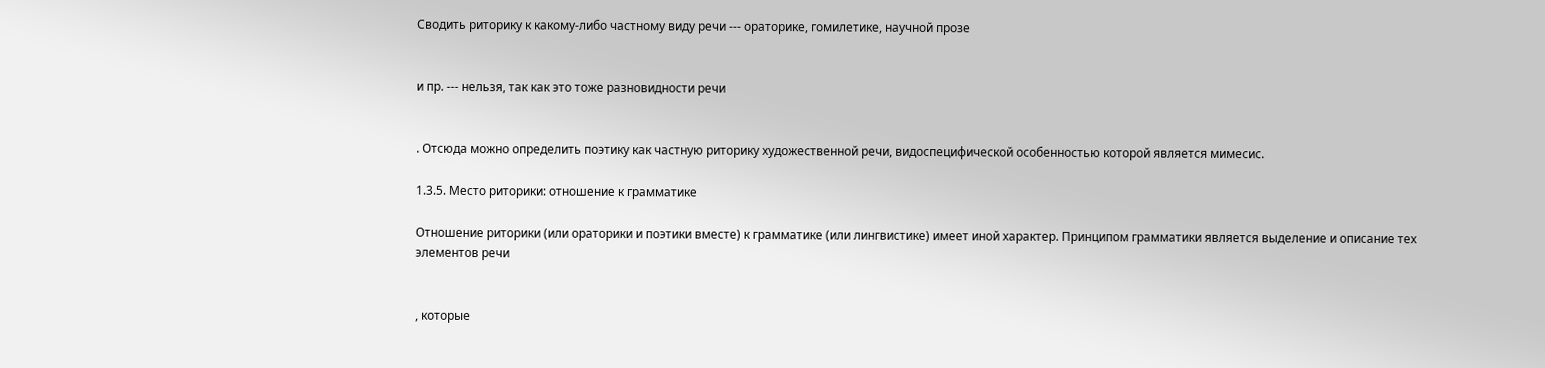Сводить риторику к какому-либо частному виду речи --- ораторике, гомилетике, научной прозе


и пр. --- нельзя, так как это тоже разновидности речи


. Отсюда можно определить поэтику как частную риторику художественной речи, видоспецифической особенностью которой является мимесис.

1.3.5. Место риторики: отношение к грамматике

Отношение риторики (или ораторики и поэтики вместе) к грамматике (или лингвистике) имеет иной характер. Принципом грамматики является выделение и описание тех элементов речи


, которые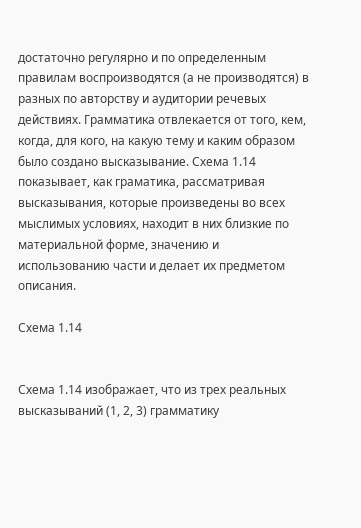достаточно регулярно и по определенным правилам воспроизводятся (а не производятся) в разных по авторству и аудитории речевых действиях. Грамматика отвлекается от того, кем, когда, для кого, на какую тему и каким образом было создано высказывание. Схема 1.14 показывает, как граматика, рассматривая высказывания, которые произведены во всех мыслимых условиях, находит в них близкие по материальной форме, значению и использованию части и делает их предметом описания.

Схема 1.14


Схема 1.14 изображает, что из трех реальных высказываний (1, 2, 3) грамматику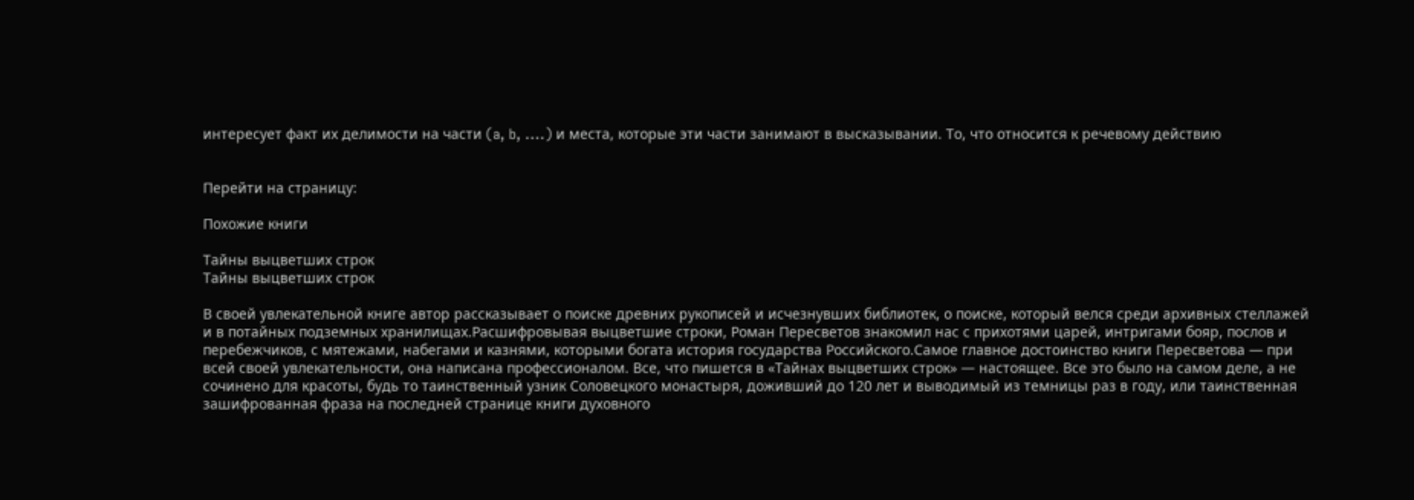интересует факт их делимости на части (a, b, ....) и места, которые эти части занимают в высказывании. То, что относится к речевому действию


Перейти на страницу:

Похожие книги

Тайны выцветших строк
Тайны выцветших строк

В своей увлекательной книге автор рассказывает о поиске древних рукописей и исчезнувших библиотек, о поиске, который велся среди архивных стеллажей и в потайных подземных хранилищах.Расшифровывая выцветшие строки, Роман Пересветов знакомил нас с прихотями царей, интригами бояр, послов и перебежчиков, с мятежами, набегами и казнями, которыми богата история государства Российского.Самое главное достоинство книги Пересветова — при всей своей увлекательности, она написана профессионалом. Все, что пишется в «Тайнах выцветших строк» — настоящее. Все это было на самом деле, а не сочинено для красоты, будь то таинственный узник Соловецкого монастыря, доживший до 120 лет и выводимый из темницы раз в году, или таинственная зашифрованная фраза на последней странице книги духовного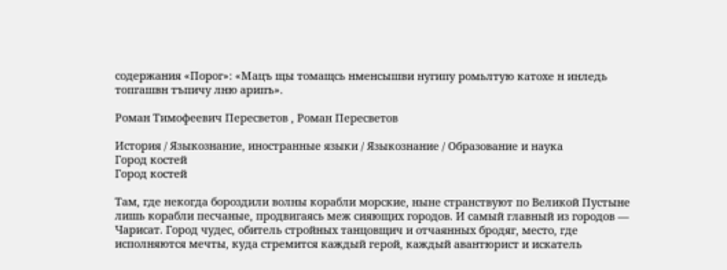содержания «Порог»: «Мацъ щы томащсь нменсышви нугипу ромьлтую катохе н инледь топгашвн тъпичу лню арипъ».

Роман Тимофеевич Пересветов , Роман Пересветов

История / Языкознание, иностранные языки / Языкознание / Образование и наука
Город костей
Город костей

Там, где некогда бороздили волны корабли морские, ныне странствуют по Великой Пустыне лишь корабли песчаные, продвигаясь меж сияющих городов. И самый главный из городов — Чарисат. Город чудес, обитель стройных танцовщич и отчаянных бродяг, место, где исполняются мечты, куда стремится каждый герой, каждый авантюрист и искатель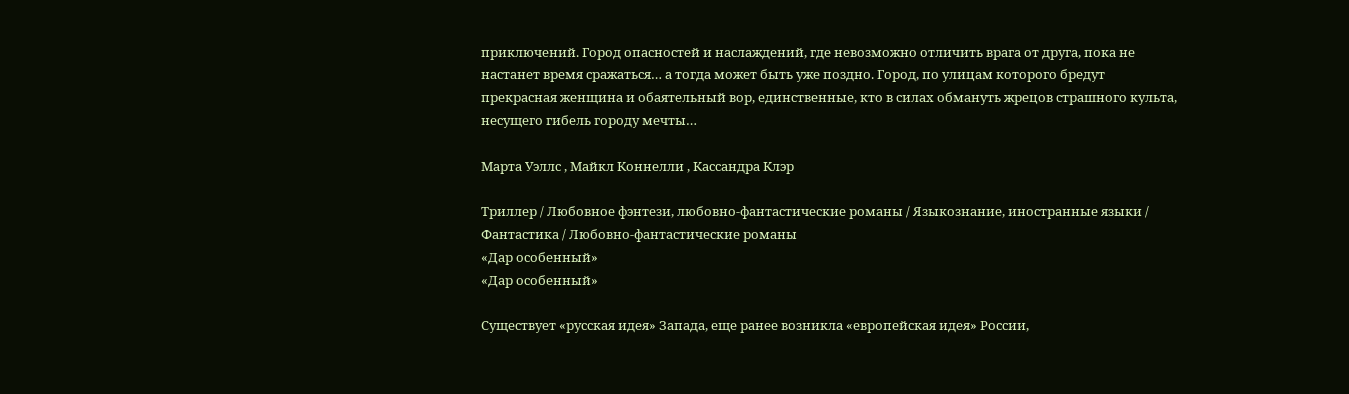приключений. Город опасностей и наслаждений, где невозможно отличить врага от друга, пока не настанет время сражаться… а тогда может быть уже поздно. Город, по улицам которого бредут прекрасная женщина и обаятельный вор, единственные, кто в силах обмануть жрецов страшного культа, несущего гибель городу мечты…

Марта Уэллс , Майкл Коннелли , Кассандра Клэр

Триллер / Любовное фэнтези, любовно-фантастические романы / Языкознание, иностранные языки / Фантастика / Любовно-фантастические романы
«Дар особенный»
«Дар особенный»

Существует «русская идея» Запада, еще ранее возникла «европейская идея» России,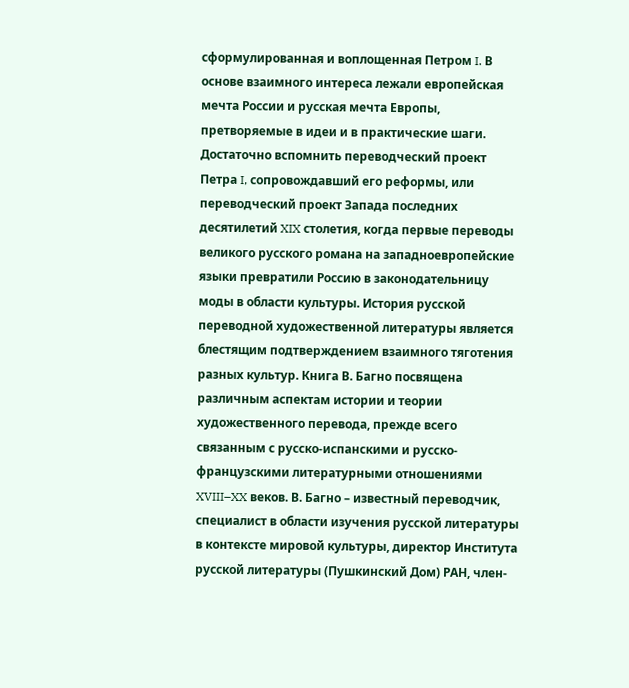сформулированная и воплощенная Петром I. В основе взаимного интереса лежали европейская мечта России и русская мечта Европы, претворяемые в идеи и в практические шаги. Достаточно вспомнить переводческий проект Петра I, сопровождавший его реформы, или переводческий проект Запада последних десятилетий XIX столетия, когда первые переводы великого русского романа на западноевропейские языки превратили Россию в законодательницу моды в области культуры. История русской переводной художественной литературы является блестящим подтверждением взаимного тяготения разных культур. Книга В. Багно посвящена различным аспектам истории и теории художественного перевода, прежде всего связанным с русско-испанскими и русско-французскими литературными отношениями XVIII–XX веков. В. Багно – известный переводчик, специалист в области изучения русской литературы в контексте мировой культуры, директор Института русской литературы (Пушкинский Дом) РАН, член-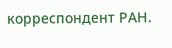корреспондент РАН.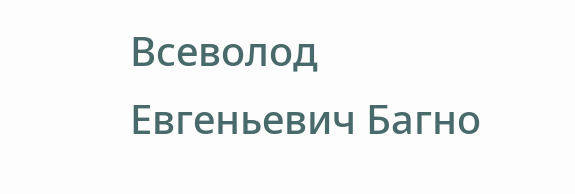Всеволод Евгеньевич Багно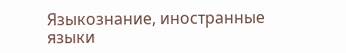Языкознание, иностранные языки